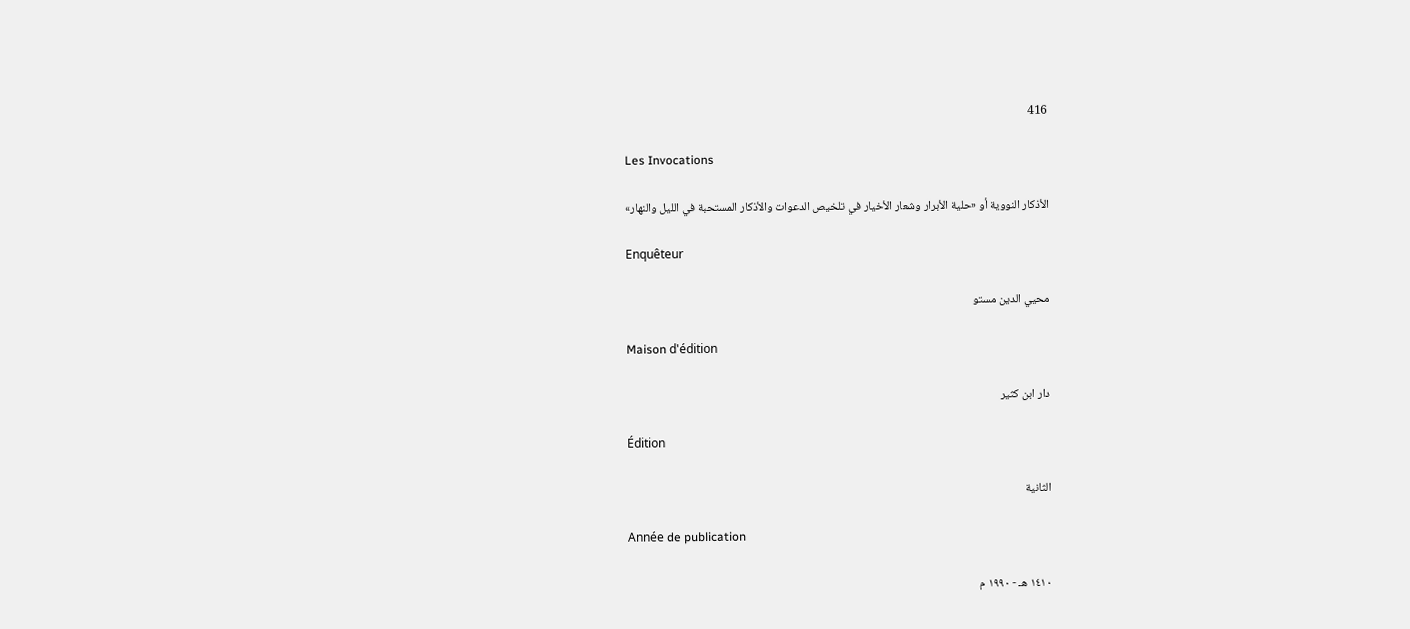416

Les Invocations

الأذكار النووية أو «حلية الأبرار وشعار الأخيار في تلخيص الدعوات والأذكار المستحبة في الليل والنهار»

Enquêteur

محيي الدين مستو

Maison d'édition

دار ابن كثير

Édition

الثانية

Année de publication

١٤١٠ هـ - ١٩٩٠ م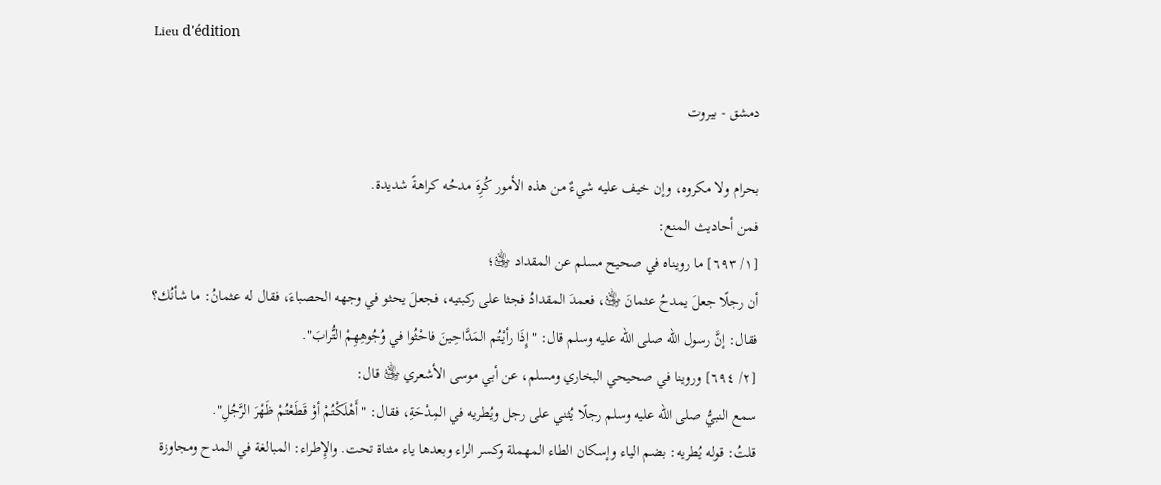Lieu d'édition

دمشق - بيروت

بحرام ولا مكروه، وإن خيف عليه شيءٌ من هذه الأمور كُرِهَ مدحُه كراهةً شديدة.
فمن أحاديث المنع:
[١/ ٦٩٣] ما رويناه في صحيح مسلم عن المقداد ﵁؛
أن رجلًا جعلَ يمدحُ عثمانَ ﵁، فعمدَ المقدادُ فجثا على ركبتيه، فجعلَ يحثو في وجهه الحصباءَ، فقال له عثمانُ: ما شأنُك؟ فقال: إنَّ رسول الله صلى الله عليه وسلم قال: "إِذَا رأيْتُم المَدَّاحِينَ فاحْثُوا في وُجُوهِهِمْ التُّرابَ".
[٢/ ٦٩٤] وروينا في صحيحي البخاري ومسلم، عن أبي موسى الأشعري ﵁ قال:
سمع النبيُّ صلى الله عليه وسلم رجلًا يُثني على رجل ويُطريه في المِدْحَةِ، فقال: "أَهْلَكْتُمْ أوْ قَطَعْتُمْ ظَهْرَ الرَّجُلِ".
قلتُ: قوله يُطريه: بضم الياء وإسكان الطاء المهملة وكسر الراء وبعدها ياء مثناة تحت. والإِطراء: المبالغة في المدح ومجاوزة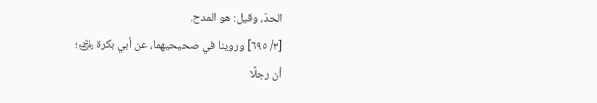الحدّ، وقيل: هو المدح.
[٣/ ٦٩٥] وروينا في صحيحيهما، عن أبي بكرة ﵁؛
أن رجلًا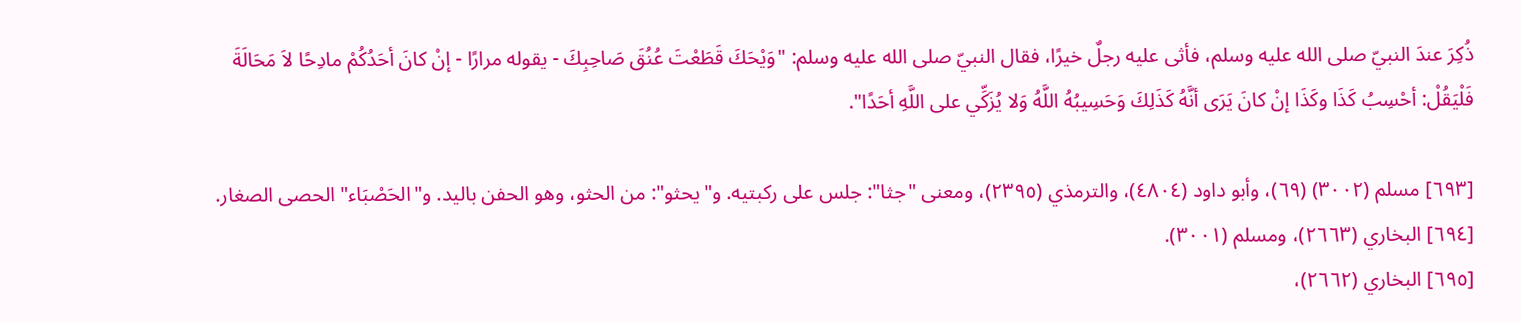ذُكِرَ عندَ النبيّ صلى الله عليه وسلم، فأثى عليه رجلٌ خيرًا، فقال النبيّ صلى الله عليه وسلم: "وَيْحَكَ قَطَعْتَ عُنُقَ صَاحِبِكَ - يقوله مرارًا - إنْ كانَ أحَدُكُمْ مادِحًا لاَ مَحَالَةَ فَلْيَقُلْ: أحْسِبُ كَذَا وكَذَا إنْ كانَ يَرَى أنَّهُ كَذَلِكَ وَحَسِيبُهُ اللَّهُ وَلا يُزَكِّي على اللَّهِ أحَدًا".

[٦٩٣] مسلم (٣٠٠٢) (٦٩)، وأبو داود (٤٨٠٤)، والترمذي (٢٣٩٥)، ومعنى "جثا": جلس على ركبتيه. و"يحثو": من الحثو، وهو الحفن باليد. و"الحَصْبَاء" الحصى الصغار.
[٦٩٤] البخاري (٢٦٦٣)، ومسلم (٣٠٠١).
[٦٩٥] البخاري (٢٦٦٢)،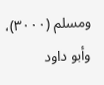ومسلم (٣٠٠٠)، وأبو داود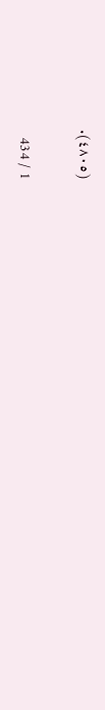(٤٨٠٥).

1 / 434